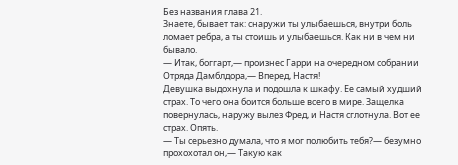Без названия глава 21.
Знаете, бывает так: снаружи ты улыбаешься, внутри боль ломает ребра, а ты стоишь и улыбаешься. Как ни в чем ни бывало.
— Итак, боггарт,— произнес Гарри на очередном собрании Отряда Дамблдора,— Вперед, Настя!
Девушка выдохнула и подошла к шкафу. Ее самый худший страх. То чего она боится больше всего в мире. Защелка повернулась, наружу вылез Фред, и Настя сглотнула. Вот ее страх. Опять.
— Ты серьезно думала, что я мог полюбить тебя?— безумно прохохотал он,— Такую как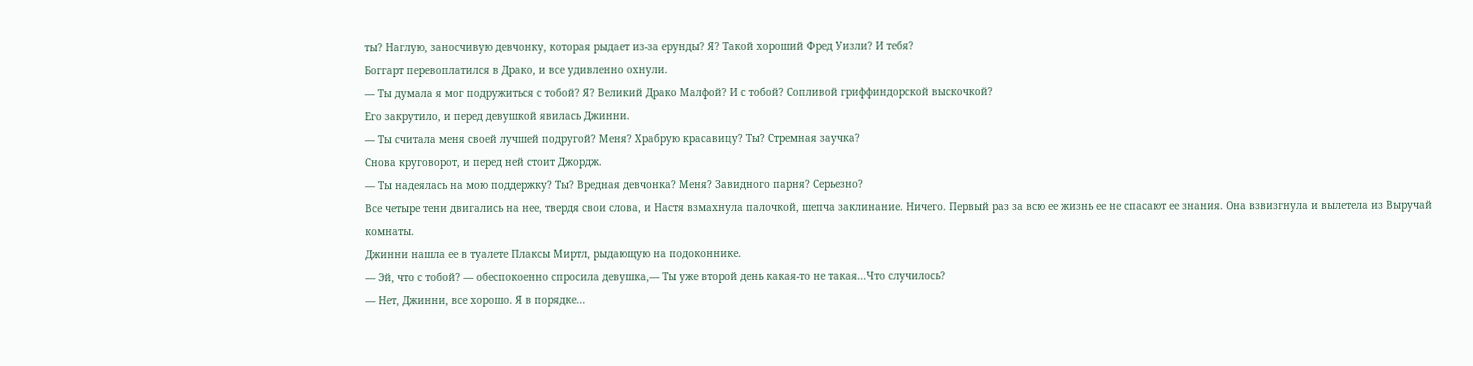ты? Наглую, заносчивую девчонку, которая рыдает из-за ерунды? Я? Такой хороший Фред Уизли? И тебя?
Боггарт перевоплатился в Драко, и все удивленно охнули.
— Ты думала я мог подружиться с тобой? Я? Великий Драко Малфой? И с тобой? Сопливой гриффиндорской выскочкой?
Его закрутило, и перед девушкой явилась Джинни.
— Ты считала меня своей лучшей подругой? Меня? Храбрую красавицу? Ты? Стремная заучка?
Снова круговорот, и перед ней стоит Джордж.
— Ты надеялась на мою поддержку? Ты? Вредная девчонка? Меня? Завидного парня? Серьезно?
Все четыре тени двигались на нее, твердя свои слова, и Настя взмахнула палочкой, шепча заклинание. Ничего. Первый раз за всю ее жизнь ее не спасают ее знания. Она взвизгнула и вылетела из Выручай комнаты.
Джинни нашла ее в туалете Плаксы Миртл, рыдающую на подоконнике.
— Эй, что с тобой? — обеспокоенно спросила девушка,— Ты уже второй день какая-то не такая...Что случилось?
— Нет, Джинни, все хорошо. Я в порядке...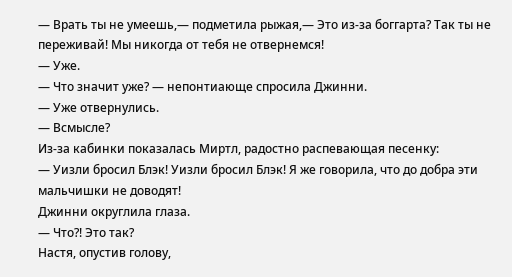— Врать ты не умеешь,— подметила рыжая,— Это из-за боггарта? Так ты не переживай! Мы никогда от тебя не отвернемся!
— Уже.
— Что значит уже? — непонтиающе спросила Джинни.
— Уже отвернулись.
— Всмысле?
Из-за кабинки показалась Миртл, радостно распевающая песенку:
— Уизли бросил Блэк! Уизли бросил Блэк! Я же говорила, что до добра эти мальчишки не доводят!
Джинни округлила глаза.
— Что?! Это так?
Настя, опустив голову,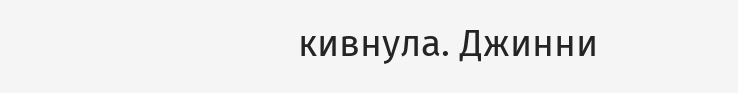кивнула. Джинни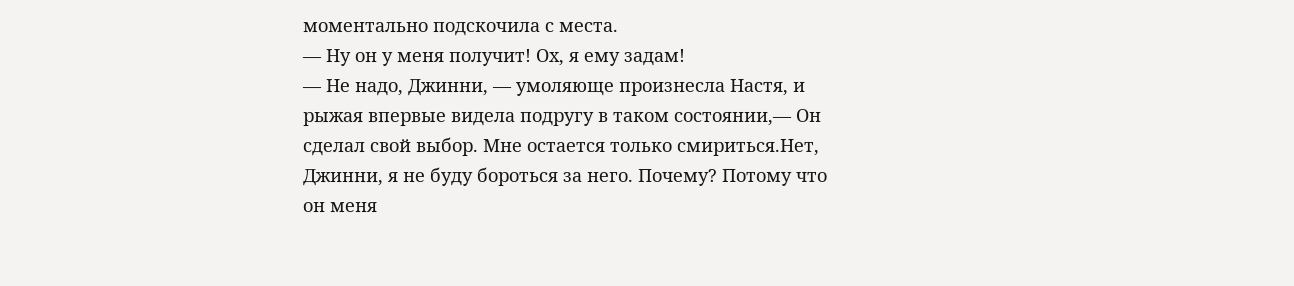моментально подскочила с места.
— Ну он у меня получит! Ох, я ему задам!
— Не надо, Джинни, — умоляюще произнесла Настя, и рыжая впервые видела подругу в таком состоянии,— Он сделал свой выбор. Мне остается только смириться.Нет, Джинни, я не буду бороться за него. Почему? Потому что он меня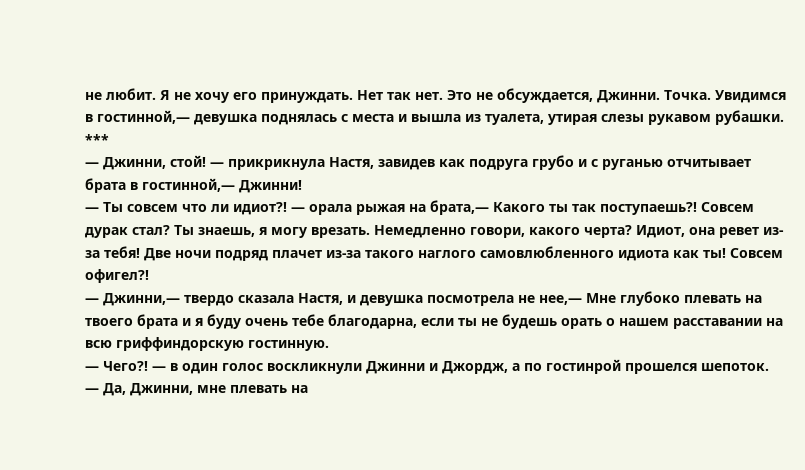не любит. Я не хочу его принуждать. Нет так нет. Это не обсуждается, Джинни. Точка. Увидимся в гостинной,— девушка поднялась с места и вышла из туалета, утирая слезы рукавом рубашки.
***
— Джинни, стой! — прикрикнула Настя, завидев как подруга грубо и с руганью отчитывает брата в гостинной,— Джинни!
— Ты совсем что ли идиот?! — орала рыжая на брата,— Какого ты так поступаешь?! Совсем дурак стал? Ты знаешь, я могу врезать. Немедленно говори, какого черта? Идиот, она ревет из-за тебя! Две ночи подряд плачет из-за такого наглого самовлюбленного идиота как ты! Совсем офигел?!
— Джинни,— твердо сказала Настя, и девушка посмотрела не нее,— Мне глубоко плевать на твоего брата и я буду очень тебе благодарна, если ты не будешь орать о нашем расставании на всю гриффиндорскую гостинную.
— Чего?! — в один голос воскликнули Джинни и Джордж, а по гостинрой прошелся шепоток.
— Да, Джинни, мне плевать на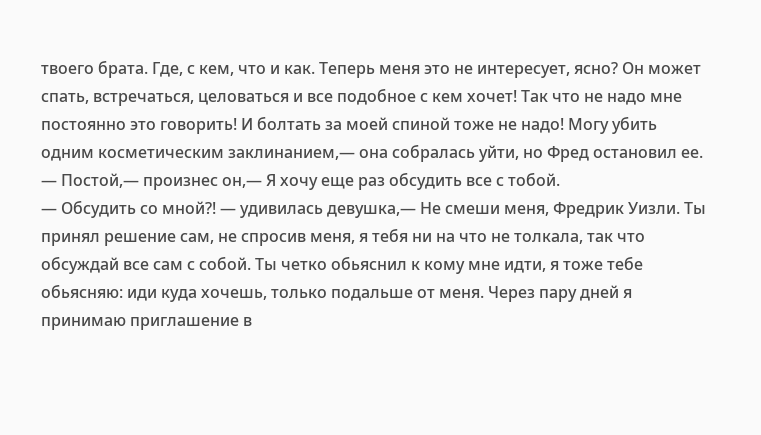твоего брата. Где, с кем, что и как. Теперь меня это не интересует, ясно? Он может спать, встречаться, целоваться и все подобное с кем хочет! Так что не надо мне постоянно это говорить! И болтать за моей спиной тоже не надо! Могу убить одним косметическим заклинанием,— она собралась уйти, но Фред остановил ее.
— Постой,— произнес он,— Я хочу еще раз обсудить все с тобой.
— Обсудить со мной?! — удивилась девушка,— Не смеши меня, Фредрик Уизли. Ты принял решение сам, не спросив меня, я тебя ни на что не толкала, так что обсуждай все сам с собой. Ты четко обьяснил к кому мне идти, я тоже тебе обьясняю: иди куда хочешь, только подальше от меня. Через пару дней я принимаю приглашение в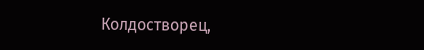Колдостворец,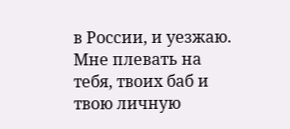в России, и уезжаю. Мне плевать на тебя, твоих баб и твою личную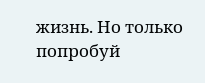жизнь. Но только попробуй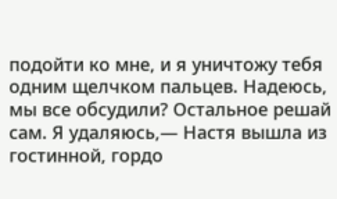подойти ко мне, и я уничтожу тебя одним щелчком пальцев. Надеюсь, мы все обсудили? Остальное решай сам. Я удаляюсь,— Настя вышла из гостинной, гордо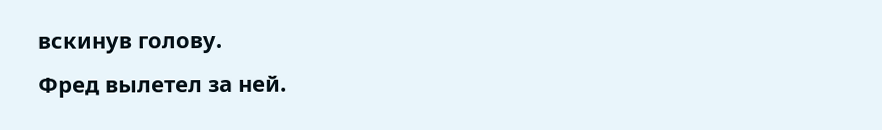вскинув голову.
Фред вылетел за ней.